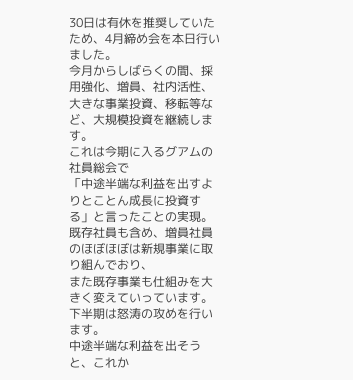30日は有休を推奨していたため、4月締め会を本日行いました。
今月からしばらくの間、採用強化、増員、社内活性、大きな事業投資、移転等など、大規模投資を継続します。
これは今期に入るグアムの社員総会で
「中途半端な利益を出すよりとことん成長に投資する」と言ったことの実現。
既存社員も含め、増員社員のほぼほぼは新規事業に取り組んでおり、
また既存事業も仕組みを大きく変えていっています。下半期は怒涛の攻めを行います。
中途半端な利益を出そうと、これか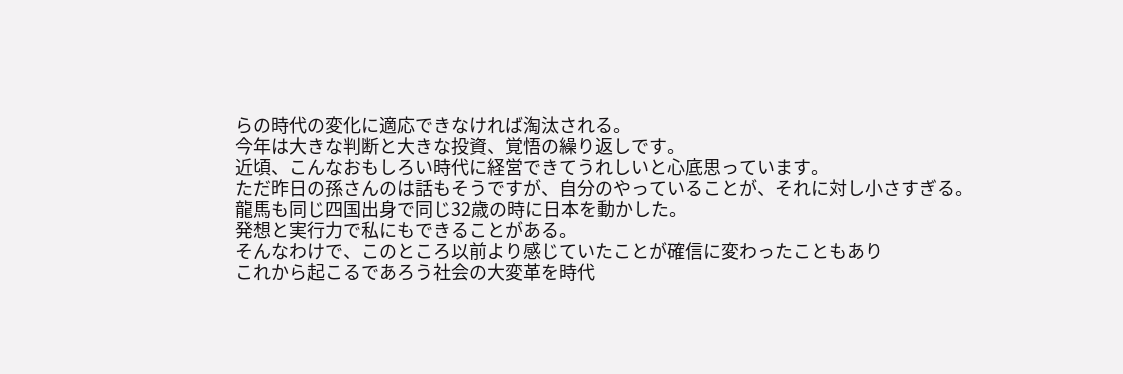らの時代の変化に適応できなければ淘汰される。
今年は大きな判断と大きな投資、覚悟の繰り返しです。
近頃、こんなおもしろい時代に経営できてうれしいと心底思っています。
ただ昨日の孫さんのは話もそうですが、自分のやっていることが、それに対し小さすぎる。
龍馬も同じ四国出身で同じ32歳の時に日本を動かした。
発想と実行力で私にもできることがある。
そんなわけで、このところ以前より感じていたことが確信に変わったこともあり
これから起こるであろう社会の大変革を時代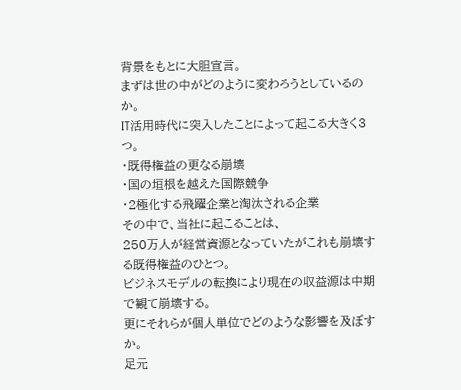背景をもとに大胆宣言。
まずは世の中がどのように変わろうとしているのか。
IT活用時代に突入したことによって起こる大きく3つ。
・既得権益の更なる崩壊
・国の垣根を越えた国際競争
・2極化する飛躍企業と淘汰される企業
その中で、当社に起こることは、
250万人が経営資源となっていたがこれも崩壊する既得権益のひとつ。
ビジネスモデルの転換により現在の収益源は中期で観て崩壊する。
更にそれらが個人単位でどのような影響を及ぼすか。
足元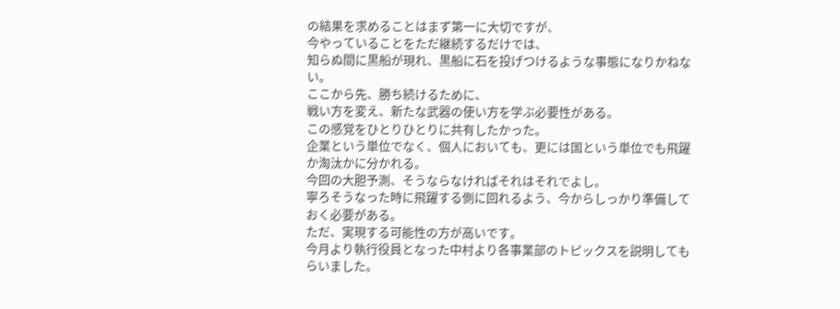の結果を求めることはまず第一に大切ですが、
今やっていることをただ継続するだけでは、
知らぬ間に黒船が現れ、黒船に石を投げつけるような事態になりかねない。
ここから先、勝ち続けるために、
戦い方を変え、新たな武器の使い方を学ぶ必要性がある。
この感覚をひとりひとりに共有したかった。
企業という単位でなく、個人においても、更には国という単位でも飛躍か淘汰かに分かれる。
今回の大胆予測、そうならなければそれはそれでよし。
寧ろそうなった時に飛躍する側に回れるよう、今からしっかり準備しておく必要がある。
ただ、実現する可能性の方が高いです。
今月より執行役員となった中村より各事業部のトピックスを説明してもらいました。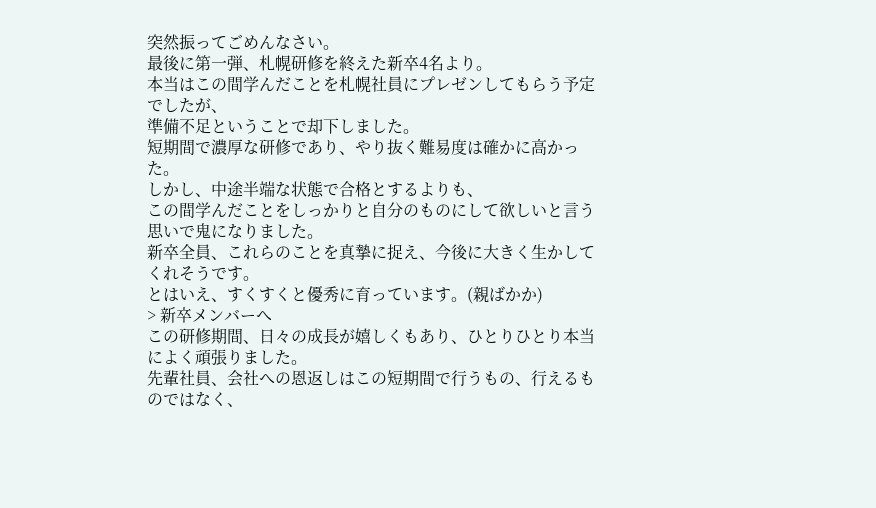突然振ってごめんなさい。
最後に第一弾、札幌研修を終えた新卒4名より。
本当はこの間学んだことを札幌社員にプレゼンしてもらう予定でしたが、
準備不足ということで却下しました。
短期間で濃厚な研修であり、やり抜く難易度は確かに高かった。
しかし、中途半端な状態で合格とするよりも、
この間学んだことをしっかりと自分のものにして欲しいと言う思いで鬼になりました。
新卒全員、これらのことを真摯に捉え、今後に大きく生かしてくれそうです。
とはいえ、すくすくと優秀に育っています。(親ばかか)
> 新卒メンバーへ
この研修期間、日々の成長が嬉しくもあり、ひとりひとり本当によく頑張りました。
先輩社員、会社への恩返しはこの短期間で行うもの、行えるものではなく、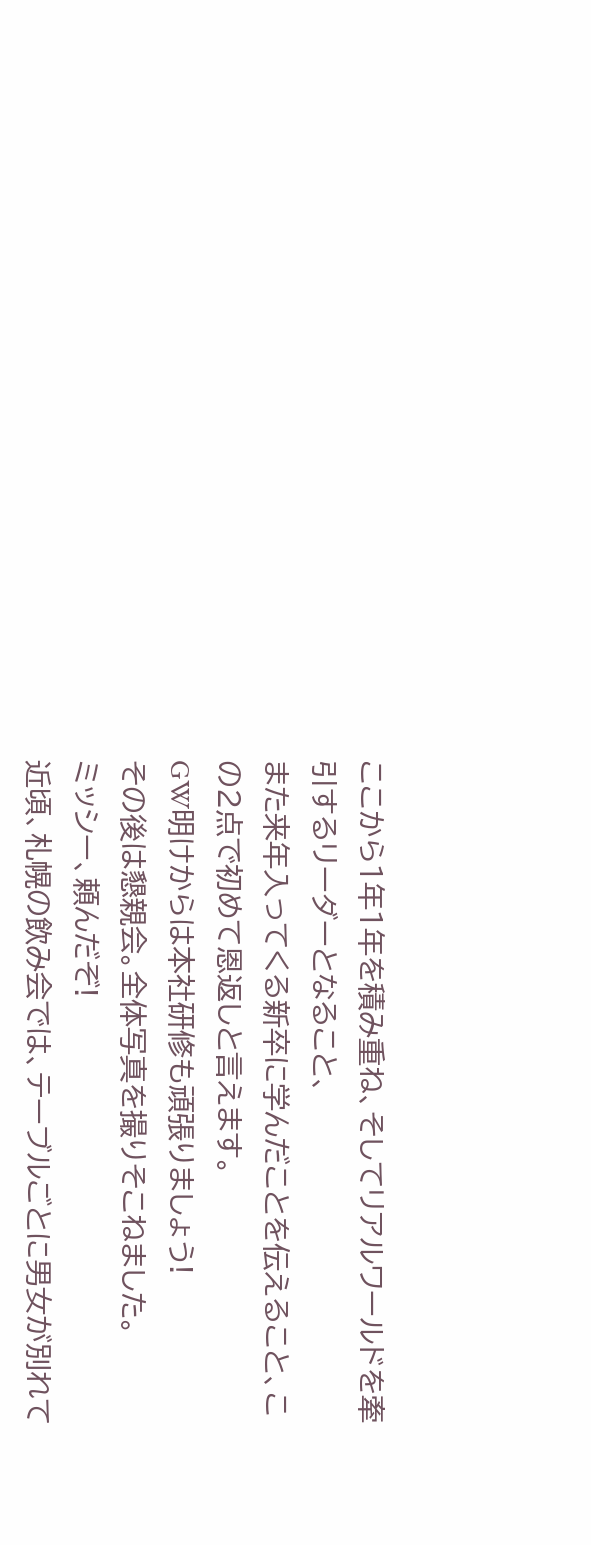ここから1年1年を積み重ね、そしてリアルワールドを牽引するリーダーとなること、
また来年入ってくる新卒に学んだことを伝えること、この2点で初めて恩返しと言えます。
GW明けからは本社研修も頑張りましょう!
その後は懇親会。全体写真を撮りそこねました。
ミッシー、頼んだぞ!
近頃、札幌の飲み会では、テーブルごとに男女が別れて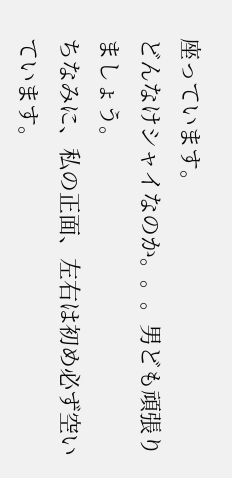座っています。
どんなけシャイなのか。。。男ども頑張りましょう。
ちなみに、私の正面、左右は初め必ず空いています。